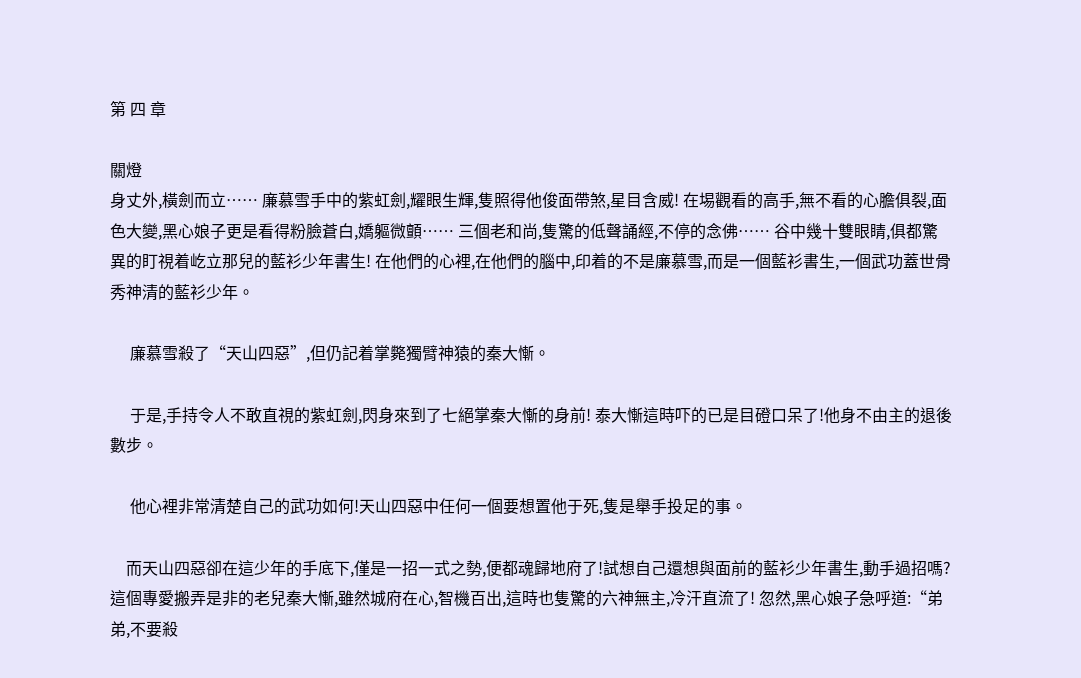第 四 章

關燈
身丈外,橫劍而立…… 廉慕雪手中的紫虹劍,耀眼生輝,隻照得他俊面帶煞,星目含威! 在埸觀看的高手,無不看的心膽俱裂,面色大變,黑心娘子更是看得粉臉蒼白,嬌軀微顫…… 三個老和尚,隻驚的低聲誦經,不停的念佛…… 谷中幾十雙眼睛,俱都驚異的盯視着屹立那兒的藍衫少年書生! 在他們的心裡,在他們的腦中,印着的不是廉慕雪,而是一個藍衫書生,一個武功蓋世骨秀神清的藍衫少年。

     廉慕雪殺了“天山四惡”,但仍記着掌斃獨臂神猿的秦大慚。

     于是,手持令人不敢直視的紫虹劍,閃身來到了七絕掌秦大慚的身前! 泰大慚這時吓的已是目磴口呆了!他身不由主的退後數步。

     他心裡非常清楚自己的武功如何!天山四惡中任何一個要想置他于死,隻是舉手投足的事。

    而天山四惡卻在這少年的手底下,僅是一招一式之勢,便都魂歸地府了!試想自己還想與面前的藍衫少年書生,動手過招嗎? 這個專愛搬弄是非的老兒秦大慚,雖然城府在心,智機百出,這時也隻驚的六神無主,冷汗直流了! 忽然,黑心娘子急呼道:“弟弟,不要殺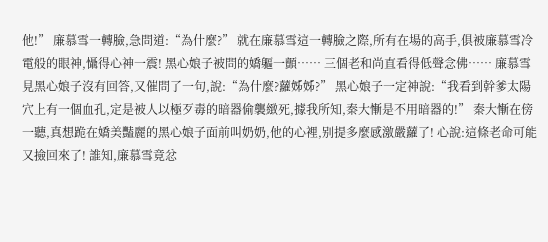他!” 廉慕雪一轉臉,急問道:“為什麼?” 就在廉慕雪這一轉臉之際,所有在場的高手,俱被廉慕雪冷電般的眼神,懾得心神一震! 黑心娘子被問的嬌軀一顫…… 三個老和尚直看得低聲念佛…… 廉慕雪見黑心娘子沒有回答,又催問了一句,說:“為什麼?蘿姊姊?” 黑心娘子一定神說:“我看到幹爹太陽穴上有一個血孔,定是被人以極歹毒的暗器偷襲緻死,據我所知,秦大慚是不用暗器的!” 秦大慚在傍一聽,真想跪在嬌美豔麗的黑心娘子面前叫奶奶,他的心裡,别提多麼感激嚴蘿了! 心說:這條老命可能又撿回來了! 誰知,廉慕雪竟忿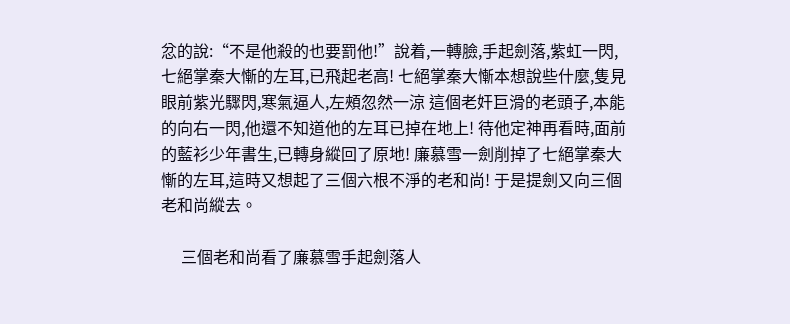忿的說:“不是他殺的也要罰他!”說着,一轉臉,手起劍落,紫虹一閃,七絕掌秦大慚的左耳,已飛起老高! 七絕掌秦大慚本想說些什麼,隻見眼前紫光驟閃,寒氣逼人,左頰忽然一涼 這個老奸巨滑的老頭子,本能的向右一閃,他還不知道他的左耳已掉在地上! 待他定神再看時,面前的藍衫少年書生,已轉身縱回了原地! 廉慕雪一劍削掉了七絕掌秦大慚的左耳,這時又想起了三個六根不淨的老和尚! 于是提劍又向三個老和尚縱去。

     三個老和尚看了廉慕雪手起劍落人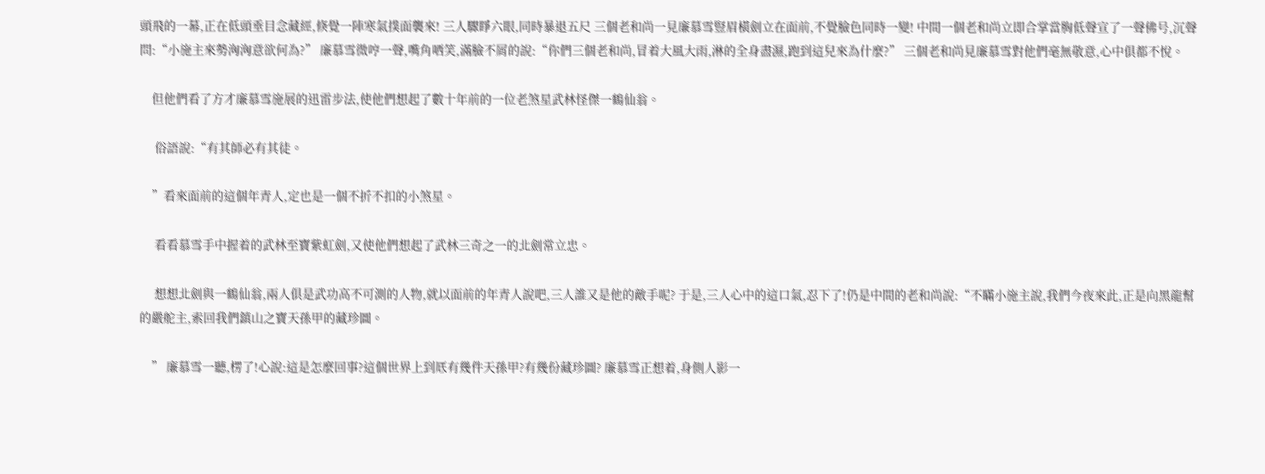頭飛的一幕,正在低頭垂目念藏經,倏覺一陣寒氣撲面襲來! 三人驟睜六眼,同時暴退五尺 三個老和尚一見廉慕雪豎眉橫劍立在面前,不覺臉色同時一變! 中間一個老和尚立即合掌當胸低聲宣了一聲佛号,沉聲問:“小施主來勢洶洶意欲何為?” 廉慕雪微哼一聲,嘴角哂笑,滿臉不屑的說:“你們三個老和尚,冒着大風大雨,淋的全身盡濕,跑到這兒來為什麼?” 三個老和尚見廉慕雪對他們毫無敬意,心中俱都不悅。

    但他們看了方才廉慕雪施展的迅雷步法,使他們想起了數十年前的一位老煞星武林怪傑一鶴仙翁。

     俗語說:“有其師必有其徒。

    ”看來面前的這個年青人,定也是一個不折不扣的小煞星。

     看看慕雪手中握着的武林至寶紫虹劍,又使他們想起了武林三奇之一的北劍常立忠。

     想想北劍與一鶴仙翁,兩人俱是武功高不可測的人物,就以面前的年青人說吧,三人誰又是他的敵手呢? 于是,三人心中的這口氣,忍下了!仍是中間的老和尚說:“不瞞小施主說,我們今夜來此,正是向黑龍幫的嚴舵主,索回我們鎮山之寶天孫甲的藏珍圖。

    ” 廉慕雪一聽,楞了!心說:這是怎麼回事?這個世界上到厎有幾件天孫甲?有幾份藏珍圖? 廉慕雪正想着,身側人影一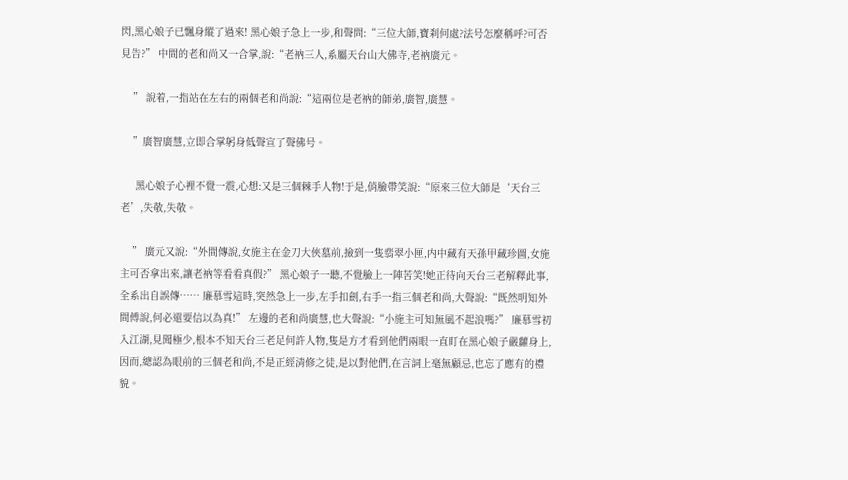閃,黑心娘子已飄身縱了過來! 黑心娘子急上一步,和聲問:“三位大師,寶刹何處?法号怎麼稱呼?可否見告?” 中間的老和尚又一合掌,說:“老衲三人,系屬天台山大佛寺,老衲廣元。

    ” 說着,一指站在左右的兩個老和尚說:“這兩位是老衲的師弟,廣智,廣慧。

    ”廣智廣慧,立即合掌躬身低聲宣了聲佛号。

     黑心娘子心裡不覺一震,心想:又是三個棘手人物!于是,俏臉帶笑說:“原來三位大師是‘天台三老’,失敬,失敬。

    ” 廣元又說:“外間傳說,女施主在金刀大俠墓前,撿到一隻翡翠小匣,内中藏有天孫甲藏珍圖,女施主可否拿出來,讓老衲等看看真假?” 黑心娘子一聽,不覺臉上一陣苦笑!她正待向天台三老解釋此事,全系出自誤傳…… 廉慕雪這時,突然急上一步,左手扣劍,右手一指三個老和尚,大聲說:“既然明知外間傅說,何必還要信以為真!” 左邊的老和尚廣慧,也大聲說:“小施主可知無風不起浪嗎?” 廉慕雪初入江湖,見聞極少,根本不知天台三老足何許人物,隻是方才看到他們兩眼一直盯在黑心娘子嚴蘿身上,因而,總認為眼前的三個老和尚,不是正經清修之徒,是以對他們,在言詞上毫無顧忌,也忘了應有的禮貌。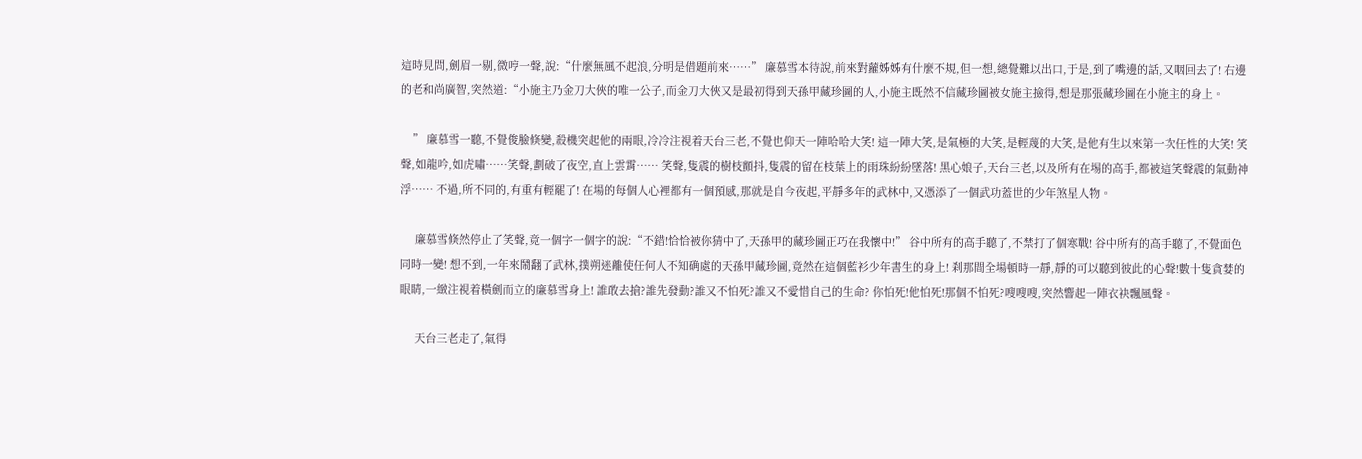這時見問,劍眉一剔,微哼一聲,說:“什麼無風不起浪,分明是借題前來……” 廉慕雪本待說,前來對蘿姊姊有什麼不規,但一想,總覺難以出口,于是,到了嘴邊的話,又咽回去了! 右邊的老和尚廣智,突然道:“小施主乃金刀大俠的唯一公子,而金刀大俠又是最初得到天孫甲藏珍圖的人,小施主既然不信藏珍圖被女施主撿得,想是那張藏珍圖在小施主的身上。

    ” 廉慕雪一聽,不覺俊臉倏變,殺機突起他的兩眼,冷冷注視着天台三老,不覺也仰天一陣哈哈大笑! 這一陣大笑,是氣極的大笑,是輕蔑的大笑,是他有生以來第一次任性的大笑! 笑聲,如龍吟,如虎嘯……笑聲,劃破了夜空,直上雲霄…… 笑聲,隻震的樹枝顫抖,隻震的留在枝葉上的雨珠紛紛墜落! 黑心娘子,天台三老,以及所有在埸的高手,都被這笑聲震的氣動神浮…… 不過,所不同的,有重有輕罷了! 在場的每個人心裡都有一個預感,那就是自今夜起,平靜多年的武林中,又憑添了一個武功蓋世的少年煞星人物。

     廉慕雪倏然停止了笑聲,竟一個字一個字的說:“不錯!恰恰被你猜中了,天孫甲的藏珍圖正巧在我懷中!” 谷中所有的高手聽了,不禁打了個寒戰! 谷中所有的高手聽了,不覺面色同時一變! 想不到,一年來鬧翻了武林,撲朔迷離使任何人不知确處的天孫甲藏珍圖,竟然在這個藍衫少年書生的身上! 刹那間全場頓時一靜,靜的可以聽到彼此的心聲!數十隻貪婪的眼睛,一緻注視着橫劍而立的廉慕雪身上! 誰敢去搶?誰先發動?誰又不怕死?誰又不愛惜自己的生命? 你怕死!他怕死!那個不怕死?嗖嗖嗖,突然響起一陣衣袂飄風聲。

     天台三老走了,氣得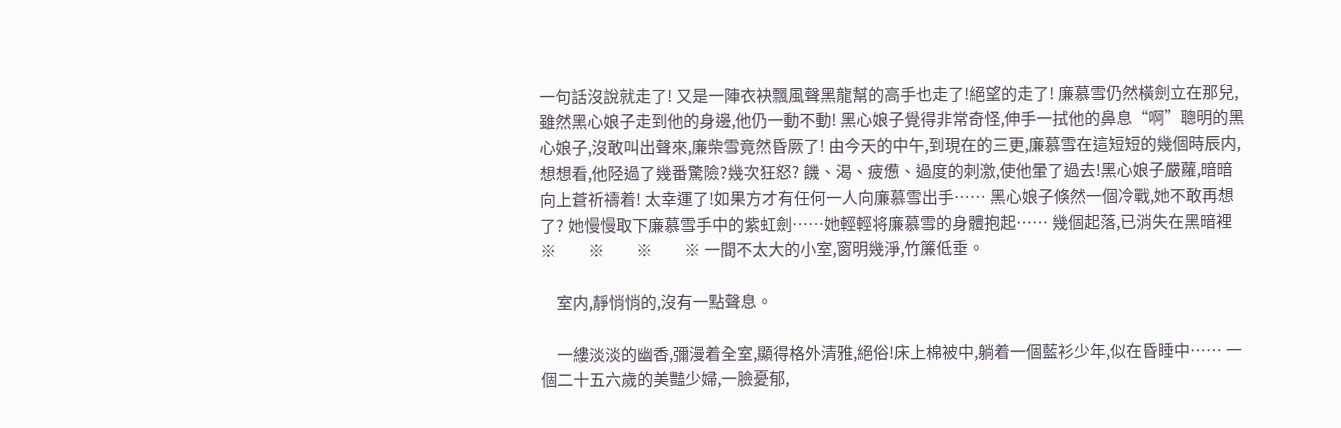一句話沒說就走了! 又是一陣衣袂飄風聲黑龍幫的高手也走了!絕望的走了! 廉慕雪仍然橫劍立在那兒,雖然黑心娘子走到他的身邊,他仍一動不動! 黑心娘子覺得非常奇怪,伸手一拭他的鼻息“啊”聰明的黑心娘子,沒敢叫出聲來,廉柴雪竟然昏厥了! 由今天的中午,到現在的三更,廉慕雪在這短短的幾個時辰内,想想看,他陉過了幾番驚險?幾次狂怒? 饑、渴、疲憊、過度的刺激,使他暈了過去!黑心娘子嚴蘿,暗暗向上蒼祈禱着! 太幸運了!如果方才有任何一人向廉慕雪出手…… 黑心娘子倏然一個冷戰,她不敢再想了? 她慢慢取下廉慕雪手中的紫虹劍……她輕輕将廉慕雪的身體抱起…… 幾個起落,已消失在黑暗裡 ※        ※        ※        ※ 一間不太大的小室,窗明幾淨,竹簾低垂。

    室内,靜悄悄的,沒有一點聲息。

    一縷淡淡的幽香,彌漫着全室,顯得格外清雅,絕俗!床上棉被中,躺着一個藍衫少年,似在昏睡中…… 一個二十五六歲的美豔少婦,一臉憂郁,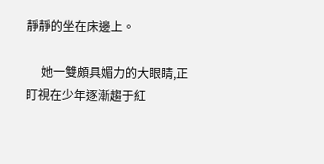靜靜的坐在床邊上。

     她一雙頗具媚力的大眼睛,正盯視在少年逐漸趨于紅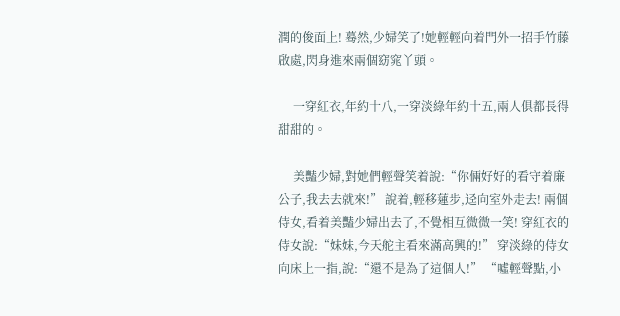潤的俊面上! 蓦然,少婦笑了!她輕輕向着門外一招手竹藤啟處,閃身進來兩個窈窕丫頭。

     一穿紅衣,年約十八,一穿淡綠年約十五,兩人俱都長得甜甜的。

     美豔少婦,對她們輕聲笑着說:“你倆好好的看守着廉公子,我去去就來!” 說着,輕移蓮步,迳向室外走去! 兩個侍女,看着美豔少婦出去了,不覺相互微微一笑! 穿紅衣的侍女說:“妹妹,今天舵主看來滿高興的!” 穿淡綠的侍女向床上一指,說:“還不是為了這個人!” “噓輕聲點,小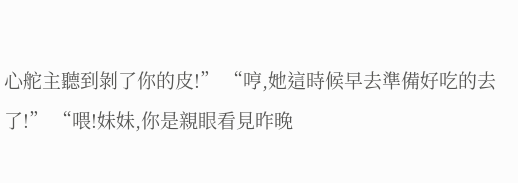心舵主聽到剝了你的皮!” “哼,她這時候早去準備好吃的去了!” “喂!妹妹,你是親眼看見昨晚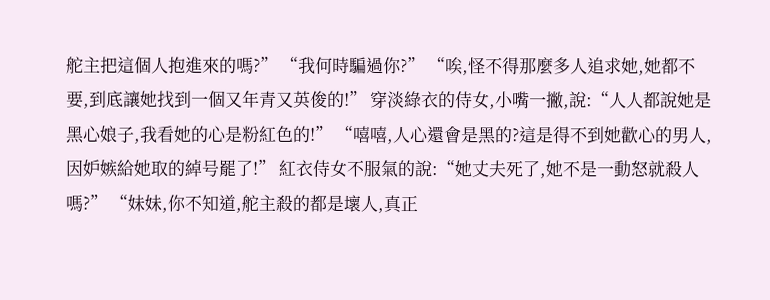舵主把這個人抱進來的嗎?” “我何時騙過你?” “唉,怪不得那麼多人追求她,她都不要,到底讓她找到一個又年青又英俊的!” 穿淡綠衣的侍女,小嘴一撇,說:“人人都說她是黑心娘子,我看她的心是粉紅色的!” “嘻嘻,人心還會是黑的?這是得不到她歡心的男人,因妒嫉給她取的綽号罷了!” 紅衣侍女不服氣的說:“她丈夫死了,她不是一動怒就殺人嗎?” “妹妹,你不知道,舵主殺的都是壞人,真正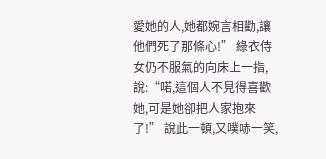愛她的人,她都婉言相勸,讓他們死了那條心!” 綠衣侍女仍不服氣的向床上一指,說:“喏,這個人不見得喜歡她,可是她卻把人家抱來了!” 說此一頓,又噗哧一笑,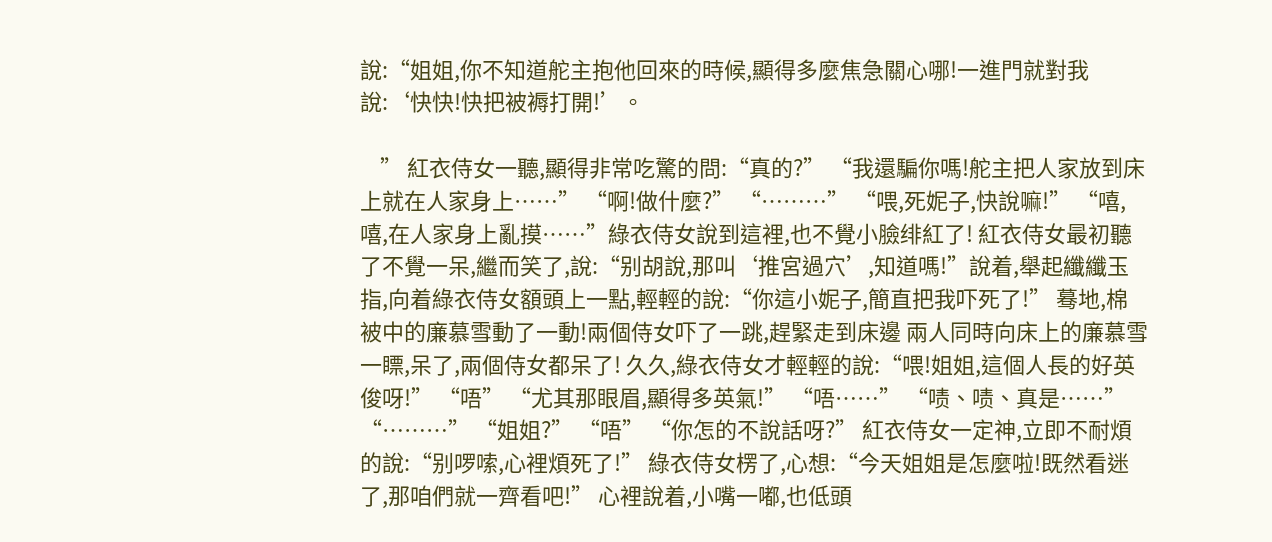說:“姐姐,你不知道舵主抱他回來的時候,顯得多麼焦急關心哪!一進門就對我說:‘快快!快把被褥打開!’。

    ” 紅衣侍女一聽,顯得非常吃驚的問:“真的?” “我還騙你嗎!舵主把人家放到床上就在人家身上……” “啊!做什麼?” “………” “喂,死妮子,快說嘛!” “嘻,嘻,在人家身上亂摸……”綠衣侍女說到這裡,也不覺小臉绯紅了! 紅衣侍女最初聽了不覺一呆,繼而笑了,說:“别胡說,那叫‘推宮過穴’,知道嗎!”說着,舉起纖纖玉指,向着綠衣侍女額頭上一點,輕輕的說:“你這小妮子,簡直把我吓死了!” 蓦地,棉被中的廉慕雪動了一動!兩個侍女吓了一跳,趕緊走到床邊 兩人同時向床上的廉慕雪一瞟,呆了,兩個侍女都呆了! 久久,綠衣侍女才輕輕的說:“喂!姐姐,這個人長的好英俊呀!” “唔” “尤其那眼眉,顯得多英氣!” “唔……” “啧、啧、真是……” “………” “姐姐?” “唔” “你怎的不說話呀?” 紅衣侍女一定神,立即不耐煩的說:“别啰嗦,心裡煩死了!” 綠衣侍女楞了,心想:“今天姐姐是怎麼啦!既然看迷了,那咱們就一齊看吧!” 心裡說着,小嘴一嘟,也低頭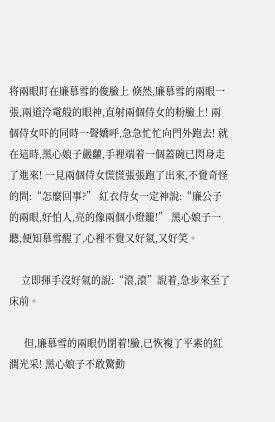将兩眼盯在廉慕雪的俊臉上 倏然,廉慕雪的兩眼一張,兩道泠電般的眼神,直射兩個侍女的粉臉上! 兩個侍女吓的同時一聲嬌呼,急急忙忙向門外跑去! 就在這時,黑心娘子嚴蘿,手裡端着一個蓋碗已閃身走了進來! 一見兩個侍女慌慌張張跑了出來,不覺奇怪的問:“怎麼回事?” 紅衣侍女一定神說:“廉公子的兩眼,好怕人,亮的像兩個小燈籠!” 黑心娘子一聽,便知慕雪醒了,心裡不覺又好氣,又好笑。

    立即揮手沒好氣的說:“滾,滾”說着,急步來至了床前。

     但,廉慕雪的兩眼仍閉着!臉,已恢複了平素的紅潤光采! 黑心娘子不敢驚動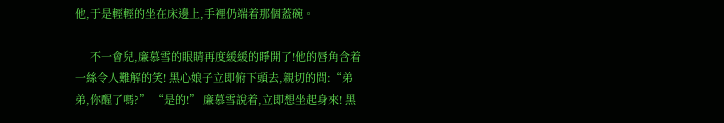他,于是輕輕的坐在床邊上,手裡仍端着那個蓋碗。

     不一會兒,廉慕雪的眼睛再度緩緩的睜開了!他的唇角含着一絲令人難解的笑! 黑心娘子立即俯下頭去,親切的問:“弟弟,你醒了嗎?” “是的!” 廉慕雪說着,立即想坐起身來! 黑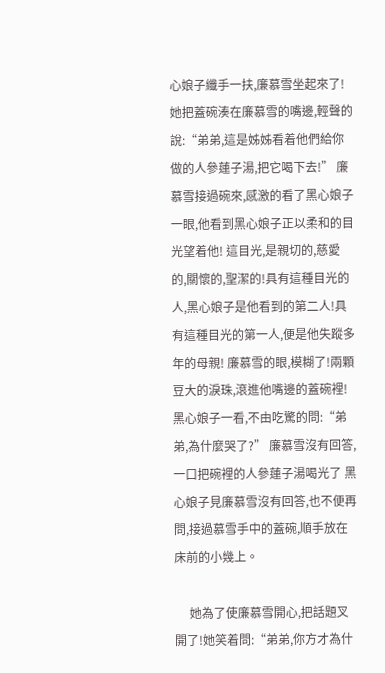心娘子纖手一扶,廉慕雪坐起來了! 她把蓋碗湊在廉慕雪的嘴邊,輕聲的說:“弟弟,這是姊姊看着他們給你做的人參蓮子湯,把它喝下去!” 廉慕雪接過碗來,感激的看了黑心娘子一眼,他看到黑心娘子正以柔和的目光望着他! 這目光,是親切的,慈愛的,關懷的,聖潔的!具有這種目光的人,黑心娘子是他看到的第二人!具有這種目光的第一人,便是他失蹤多年的母親! 廉慕雪的眼,模糊了!兩顆豆大的淚珠,滾進他嘴邊的蓋碗裡! 黑心娘子一看,不由吃驚的問:“弟弟,為什麼哭了?” 廉慕雪沒有回答,一口把碗裡的人參蓮子湯喝光了 黑心娘子見廉慕雪沒有回答,也不便再問,接過慕雪手中的蓋碗,順手放在床前的小幾上。

     她為了使廉慕雪開心,把話題叉開了!她笑着問:“弟弟,你方才為什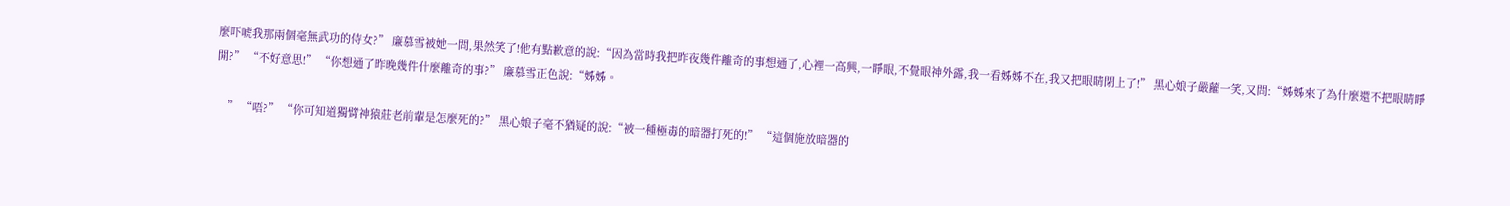麼吓唬我那兩個毫無武功的侍女?” 廉慕雪被她一問,果然笑了!他有點歉意的說:“因為當時我把昨夜幾件離奇的事想通了,心裡一高興,一睜眼,不覺眼神外露,我一看姊姊不在,我又把眼睛閉上了!” 黑心娘子嚴蘿一笑,又問:“姊姊來了為什麼還不把眼睛睜開?” “不好意思!” “你想通了昨晚幾件什麼離奇的事?” 廉慕雪正色說:“姊姊。

    ” “唔?” “你可知道獨臂神猿莊老前輩是怎麼死的?” 黑心娘子毫不猶疑的說:“被一種極毒的暗器打死的!” “這個施放暗器的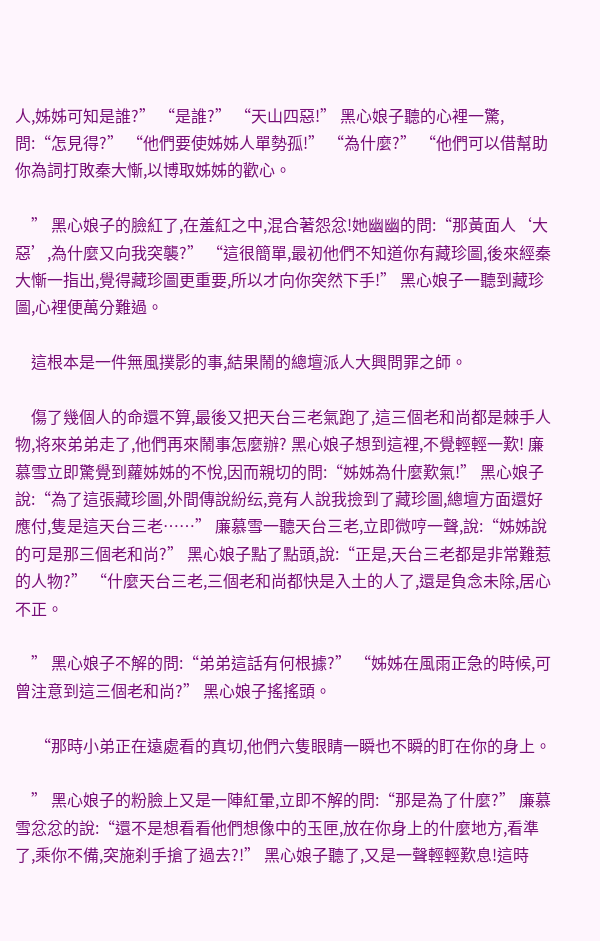人,姊姊可知是誰?” “是誰?” “天山四惡!” 黑心娘子聽的心裡一驚,問:“怎見得?” “他們要使姊姊人單勢孤!” “為什麼?” “他們可以借幫助你為詞打敗秦大慚,以博取姊姊的歡心。

    ” 黑心娘子的臉紅了,在羞紅之中,混合著怨忿!她幽幽的問:“那黃面人‘大惡’,為什麼又向我突襲?” “這很簡單,最初他們不知道你有藏珍圖,後來經秦大慚一指出,覺得藏珍圖更重要,所以才向你突然下手!” 黑心娘子一聽到藏珍圖,心裡便萬分難過。

    這根本是一件無風撲影的事,結果鬧的總壇派人大興問罪之師。

    傷了幾個人的命還不算,最後又把天台三老氣跑了,這三個老和尚都是棘手人物,将來弟弟走了,他們再來鬧事怎麼辦? 黑心娘子想到這裡,不覺輕輕一歎! 廉慕雪立即驚覺到蘿姊姊的不悅,因而親切的問:“姊姊為什麼歎氣!” 黑心娘子說:“為了這張藏珍圖,外間傳說紛纭,竟有人說我撿到了藏珍圖,總壇方面還好應付,隻是這天台三老……” 廉慕雪一聽天台三老,立即微哼一聲,說:“姊姊說的可是那三個老和尚?” 黑心娘子點了點頭,說:“正是,天台三老都是非常難惹的人物?” “什麼天台三老,三個老和尚都快是入土的人了,還是負念未除,居心不正。

    ” 黑心娘子不解的問:“弟弟這話有何根據?” “姊姊在風雨正急的時候,可曾注意到這三個老和尚?” 黑心娘子搖搖頭。

     “那時小弟正在遠處看的真切,他們六隻眼睛一瞬也不瞬的盯在你的身上。

    ” 黑心娘子的粉臉上又是一陣紅暈,立即不解的問:“那是為了什麼?” 廉慕雪忿忿的說:“還不是想看看他們想像中的玉匣,放在你身上的什麼地方,看準了,乘你不備,突施刹手搶了過去?!” 黑心娘子聽了,又是一聲輕輕歎息!這時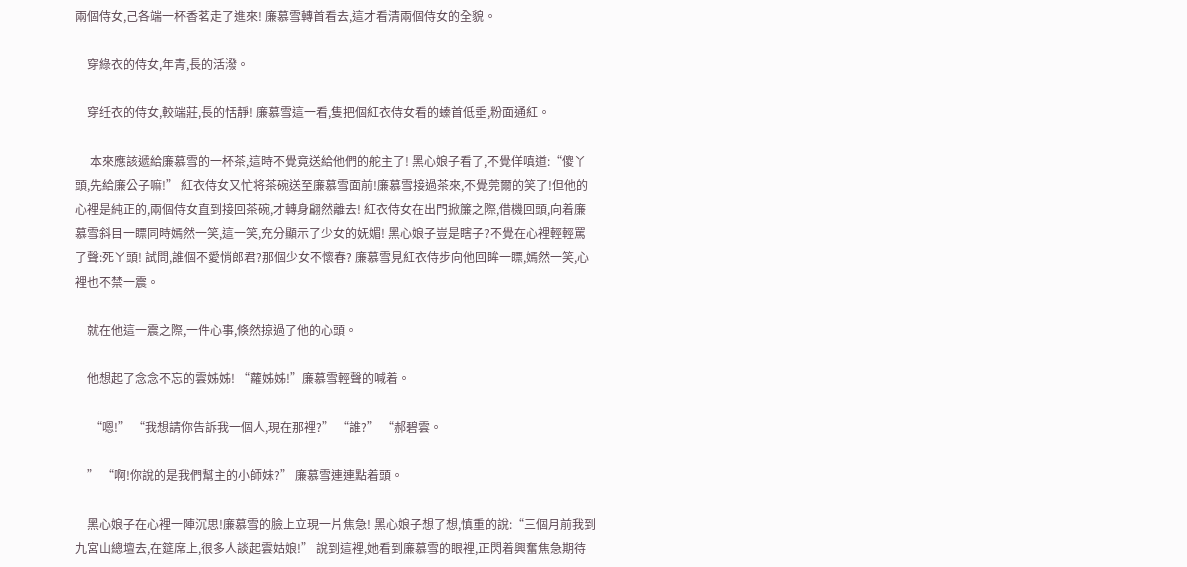兩個侍女,己各端一杯香茗走了進來! 廉慕雪轉首看去,這才看清兩個侍女的全貌。

    穿綠衣的侍女,年青,長的活潑。

    穿纴衣的侍女,較端莊,長的恬靜! 廉慕雪這一看,隻把個紅衣侍女看的螓首低垂,粉面通紅。

     本來應該遞給廉慕雪的一杯茶,這時不覺竟送給他們的舵主了! 黑心娘子看了,不覺佯嗔道:“傻丫頭,先給廉公子嘛!” 紅衣侍女又忙将茶碗送至廉慕雪面前!廉慕雪接過茶來,不覺莞爾的笑了!但他的心裡是純正的,兩個侍女直到接回茶碗,才轉身翩然離去! 紅衣侍女在出門掀簾之際,借機回頭,向着廉慕雪斜目一瞟同時嫣然一笑,這一笑,充分顯示了少女的妩媚! 黑心娘子豈是瞎子?不覺在心裡輕輕罵了聲:死ㄚ頭! 試問,誰個不愛悄郎君?那個少女不懷春? 廉慕雪見紅衣侍步向他回眸一瞟,嫣然一笑,心裡也不禁一震。

    就在他這一震之際,一件心事,倏然掠過了他的心頭。

    他想起了念念不忘的雲姊姊! “蘿姊姊!”廉慕雪輕聲的喊着。

     “嗯!” “我想請你告訴我一個人,現在那裡?” “誰?” “郝碧雲。

    ” “啊!你說的是我們幫主的小師妹?” 廉慕雪連連點着頭。

    黑心娘子在心裡一陣沉思!廉慕雪的臉上立現一片焦急! 黑心娘子想了想,慎重的說:“三個月前我到九宮山總壇去,在筵席上,很多人談起雲姑娘!” 說到這裡,她看到廉慕雪的眼裡,正閃着興奮焦急期待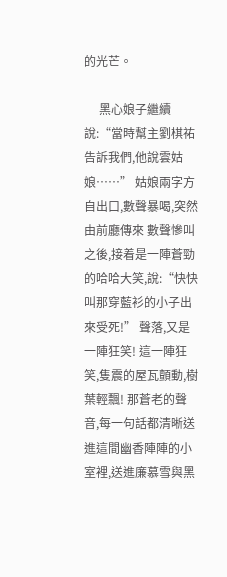的光芒。

     黑心娘子繼續說:“當時幫主劉棋祐告訴我們,他說雲姑娘……” 姑娘兩字方自出口,數聲暴喝,突然由前廳傳來 數聲慘叫之後,接着是一陣蒼勁的哈哈大笑,說:“快快叫那穿藍衫的小子出來受死!” 聲落,又是一陣狂笑! 這一陣狂笑,隻震的屋瓦顫動,樹葉輕飄! 那蒼老的聲音,每一句話都清晰送進這間幽香陣陣的小室裡,送進廉慕雪與黑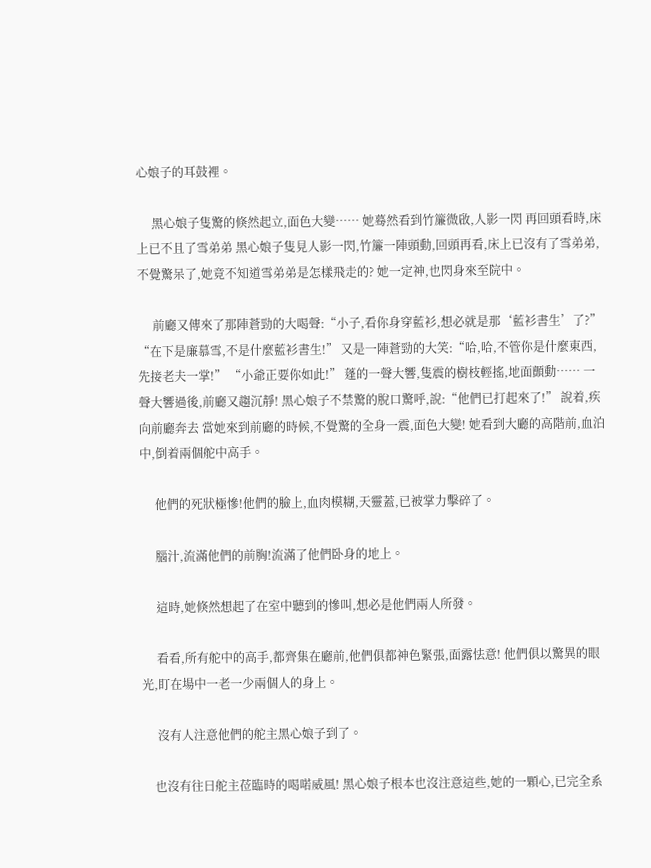心娘子的耳鼓裡。

     黑心娘子隻驚的倏然起立,面色大變…… 她蓦然看到竹簾微啟,人影一閃 再回頭看時,床上已不且了雪弟弟 黑心娘子隻見人影一閃,竹簾一陣頭動,回頭再看,床上已沒有了雪弟弟,不覺驚呆了,她竟不知道雪弟弟是怎樣飛走的? 她一定神,也閃身來至院中。

     前廳又傳來了那陣蒼勁的大喝聲:“小子,看你身穿藍衫,想必就是那‘藍衫書生’了?” “在下是廉慕雪,不是什麼藍衫書生!” 又是一陣蒼勁的大笑:“哈,哈,不管你是什麼東西,先接老夫一掌!” “小爺正要你如此!” 蓬的一聲大響,隻震的樹枝輕搖,地面顫動…… 一聲大響過後,前廳又趨沉靜! 黑心娘子不禁驚的脫口驚呼,說:“他們已打起來了!” 說着,疾向前廳奔去 當她來到前廳的時候,不覺驚的全身一震,面色大變! 她看到大廳的高階前,血泊中,倒着兩個舵中高手。

     他們的死狀極慘!他們的臉上,血肉模糊,天靈蓋,已被掌力擊碎了。

     腦汁,流滿他們的前胸!流滿了他們卧身的地上。

     這時,她倏然想起了在室中聽到的慘叫,想必是他們兩人所發。

     看看,所有舵中的高手,都齊集在廳前,他們俱都神色緊張,面露怯意! 他們俱以驚異的眼光,盯在場中一老一少兩個人的身上。

     沒有人注意他們的舵主黑心娘子到了。

    也沒有往日舵主莅臨時的喝喏威風! 黑心娘子根本也沒注意這些,她的一顆心,已完全系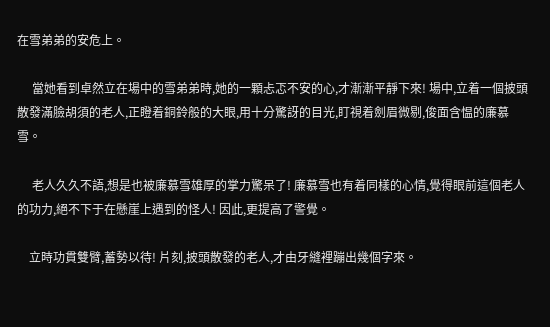在雪弟弟的安危上。

     當她看到卓然立在場中的雪弟弟時,她的一顆忐忑不安的心,才漸漸平靜下來! 場中,立着一個披頭散發滿臉胡須的老人,正瞪着銅鈴般的大眼,用十分驚訝的目光,盯視着劍眉微剔,俊面含愠的廉慕雪。

     老人久久不語,想是也被廉慕雪雄厚的掌力驚呆了! 廉慕雪也有着同樣的心情,覺得眼前這個老人的功力,絕不下于在懸崖上遇到的怪人! 因此,更提高了警覺。

    立時功貫雙臂,蓄勢以待! 片刻,披頭散發的老人,才由牙縫裡蹦出幾個字來。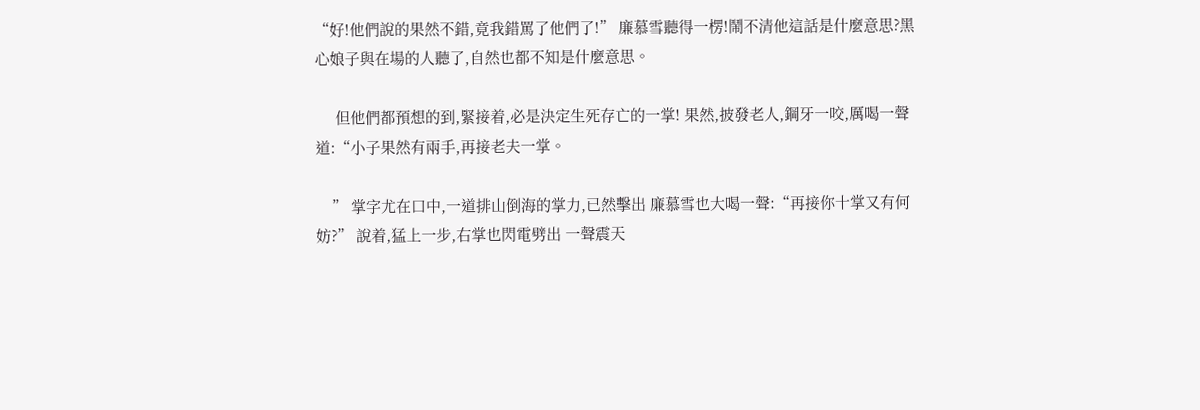“好!他們說的果然不錯,竟我錯罵了他們了!” 廉慕雪聽得一楞!鬧不清他這話是什麼意思?黑心娘子與在場的人聽了,自然也都不知是什麼意思。

     但他們都預想的到,緊接着,必是決定生死存亡的一掌! 果然,披發老人,鋼牙一咬,厲喝一聲道:“小子果然有兩手,再接老夫一掌。

    ” 掌字尤在口中,一道排山倒海的掌力,已然擊出 廉慕雪也大喝一聲:“再接你十掌又有何妨?” 說着,猛上一步,右掌也閃電劈出 一聲震天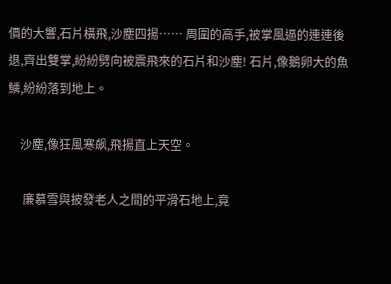價的大響,石片橫飛,沙塵四揚…… 周圍的高手,被掌風逼的連連後退,齊出雙掌,紛紛劈向被震飛來的石片和沙塵! 石片,像鵝卵大的魚鱗,紛紛落到地上。

    沙塵,像狂風寒飙,飛揚直上天空。

     廉慕雪與披發老人之間的平滑石地上,竟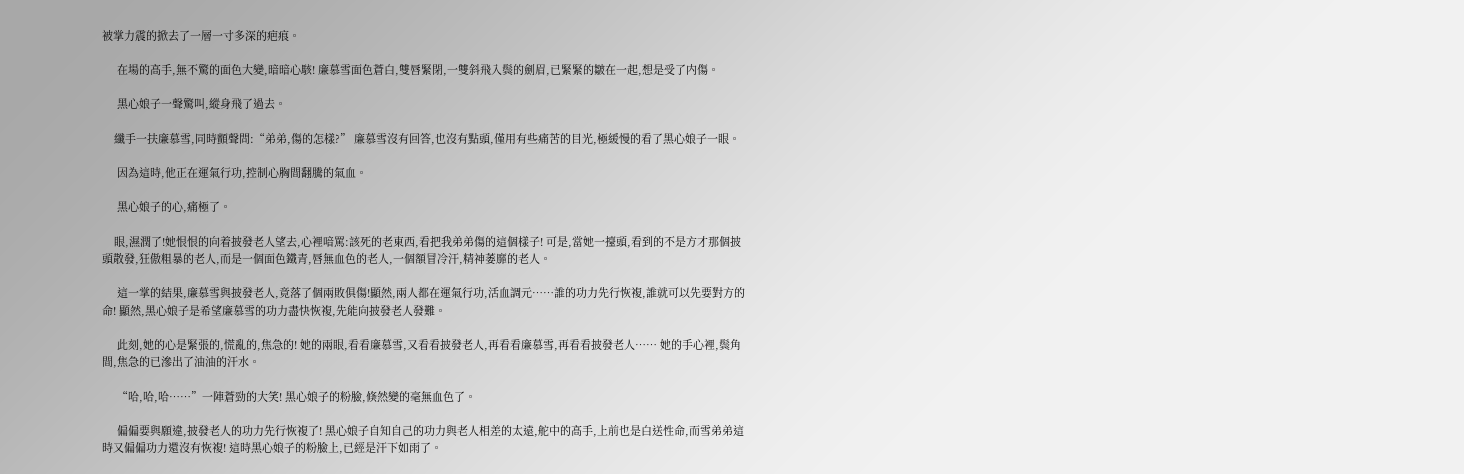被掌力震的掀去了一層一寸多深的疤痕。

     在場的高手,無不驚的面色大變,暗暗心駭! 廉慕雪面色蒼白,雙唇緊閉,一雙斜飛入鬓的劍眉,已緊緊的皺在一起,想是受了内傷。

     黑心娘子一聲驚叫,縱身飛了過去。

    纖手一扶廉慕雪,同時顫聲問:“弟弟,傷的怎樣?” 廉慕雪沒有回答,也沒有點頭,僅用有些痛苦的目光,極緩慢的看了黑心娘子一眼。

     因為這時,他正在運氣行功,控制心胸間翻騰的氣血。

     黑心娘子的心,痛極了。

    眼,濕潤了!她恨恨的向着披發老人望去,心裡喑罵:該死的老東西,看把我弟弟傷的這個樣子! 可是,當她一擡頭,看到的不是方才那個披頭散發,狂傲粗暴的老人,而是一個面色鐵青,唇無血色的老人,一個額冒冷汗,精神萎靡的老人。

     這一掌的結果,廉慕雪與披發老人,竟落了個兩敗俱傷!顯然,兩人都在運氣行功,活血調元……誰的功力先行恢複,誰就可以先要對方的命! 顯然,黑心娘子是希望廉慕雪的功力盡快恢複,先能向披發老人發難。

     此刻,她的心是緊張的,慌亂的,焦急的! 她的兩眼,看看廉慕雪,又看看披發老人,再看看廉慕雪,再看看披發老人…… 她的手心裡,鬓角間,焦急的已滲出了油油的汗水。

     “哈,哈,哈……”一陣蒼勁的大笑! 黑心娘子的粉臉,倏然變的毫無血色了。

     偏偏要與願違,披發老人的功力先行恢複了! 黑心娘子自知自己的功力與老人相差的太遠,舵中的高手,上前也是白送性命,而雪弟弟這時又偏偏功力還沒有恢複! 這時黑心娘子的粉臉上,已經是汗下如雨了。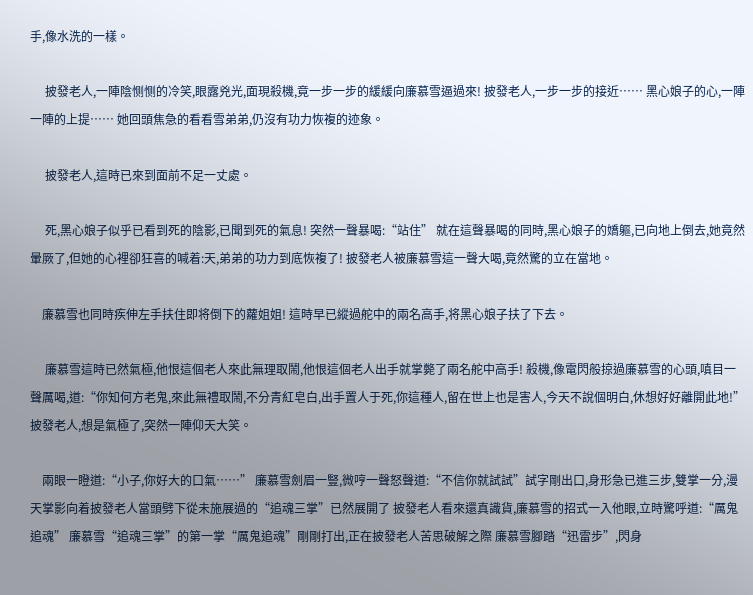手,像水洗的一樣。

     披發老人,一陣陰恻恻的冷笑,眼露兇光,面現殺機,竟一步一步的緩緩向廉慕雪逼過來! 披發老人,一步一步的接近…… 黑心娘子的心,一陣一陣的上提…… 她回頭焦急的看看雪弟弟,仍沒有功力恢複的迹象。

     披發老人,這時已來到面前不足一丈處。

     死,黑心娘子似乎已看到死的陰影,已聞到死的氣息! 突然一聲暴喝:“站住” 就在這聲暴喝的同時,黑心娘子的嬌軀,已向地上倒去,她竟然暈厥了,但她的心裡卻狂喜的喊着:天,弟弟的功力到底恢複了! 披發老人被廉慕雪這一聲大喝,竟然驚的立在當地。

    廉慕雪也同時疾伸左手扶住即将倒下的蘿姐姐! 這時早已縱過舵中的兩名高手,将黑心娘子扶了下去。

     廉慕雪這時已然氣極,他恨這個老人來此無理取鬧,他恨這個老人出手就掌斃了兩名舵中高手! 殺機,像電閃般掠過廉慕雪的心頭,嗔目一聲厲喝,道:“你知何方老鬼,來此無禮取鬧,不分青紅皂白,出手置人于死,你這種人,留在世上也是害人,今天不說個明白,休想好好離開此地!” 披發老人,想是氣極了,突然一陣仰天大笑。

    兩眼一瞪道:“小子,你好大的口氣……” 廉慕雪劍眉一豎,微哼一聲怒聲道:“不信你就試試”試字剛出口,身形急已進三步,雙掌一分,漫天掌影向着披發老人當頭劈下從未施展過的“追魂三掌”已然展開了 披發老人看來還真識貨,廉慕雪的招式一入他眼,立時驚呼道:“厲鬼追魂” 廉慕雪“追魂三掌”的第一掌“厲鬼追魂”剛剛打出,正在披發老人苦思破解之際 廉慕雪腳踏“迅雷步”,閃身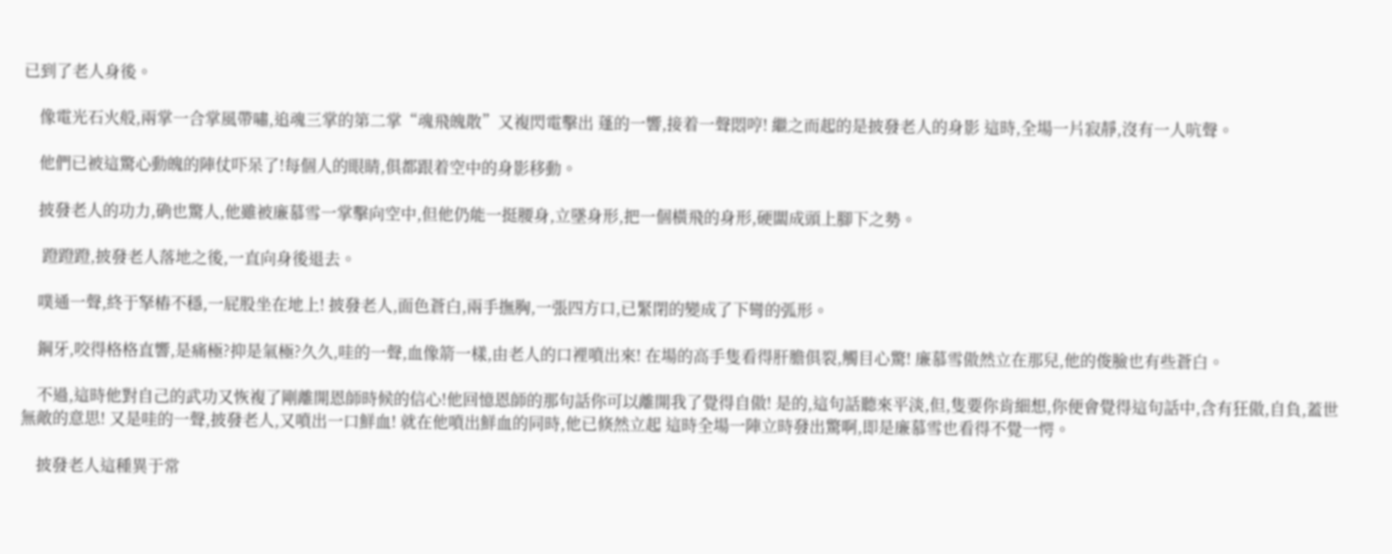已到了老人身後。

    像電光石火般,兩掌一合掌風帶嘯,追魂三掌的第二掌“魂飛魄散”又複閃電擊出 蓬的一響,接着一聲悶哼! 繼之而起的是披發老人的身影 這時,全場一片寂靜,沒有一人吭聲。

    他們已被這驚心動魄的陣仗吓呆了!每個人的眼睛,俱都跟着空中的身影移動。

    披發老人的功力,确也驚人,他雖被廉慕雪一掌擊向空中,但他仍能一挺腰身,立墜身形,把一個橫飛的身形,硬闆成頭上腳下之勢。

     蹬蹬蹬,披發老人落地之後,一直向身後退去。

    噗通一聲,終于拏樁不穩,一屁股坐在地上! 披發老人,面色蒼白,兩手撫胸,一張四方口,已緊閉的變成了下彎的弧形。

    鋼牙,咬得格格直響,是痛極?抑是氣極?久久,哇的一聲,血像箭一樣,由老人的口裡噴出來! 在場的高手隻看得肝膽俱裂,觸目心驚! 廉慕雪傲然立在那兒,他的俊臉也有些蒼白。

    不過,這時他對自己的武功又恢複了剛離開恩師時候的信心!他回憶恩師的那句話你可以離開我了覺得自傲! 是的,這句話聽來平淡,但,隻要你肯細想,你便會覺得這句話中,含有狂傲,自負,蓋世無敵的意思! 又是哇的一聲,披發老人,又噴出一口鮮血! 就在他噴出鮮血的同時,他已倏然立起 這時全場一陣立時發出驚啊,即是廉慕雪也看得不覺一愕。

    披發老人這種異于常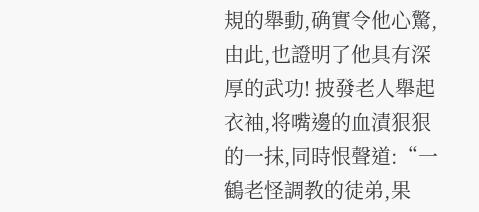規的舉動,确實令他心驚,由此,也證明了他具有深厚的武功! 披發老人舉起衣袖,将嘴邊的血漬狠狠的一抹,同時恨聲道:“一鶴老怪調教的徒弟,果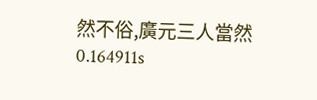然不俗,廣元三人當然
0.164911s